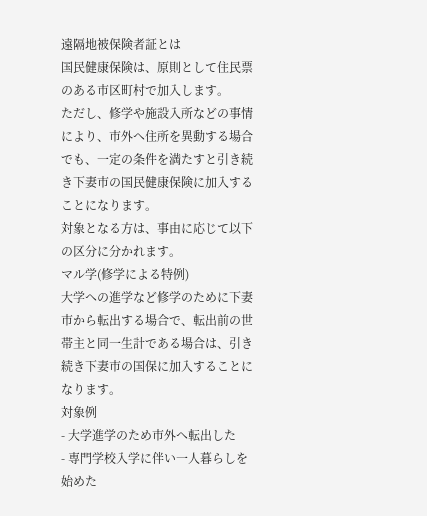遠隔地被保険者証とは
国民健康保険は、原則として住民票のある市区町村で加入します。
ただし、修学や施設入所などの事情により、市外へ住所を異動する場合でも、一定の条件を満たすと引き続き下妻市の国民健康保険に加入することになります。
対象となる方は、事由に応じて以下の区分に分かれます。
マル学(修学による特例)
大学への進学など修学のために下妻市から転出する場合で、転出前の世帯主と同一生計である場合は、引き続き下妻市の国保に加入することになります。
対象例
- 大学進学のため市外へ転出した
- 専門学校入学に伴い一人暮らしを始めた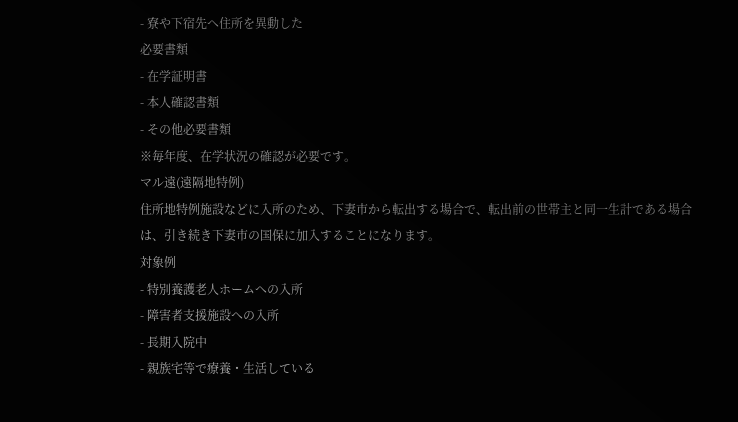- 寮や下宿先へ住所を異動した
必要書類
- 在学証明書
- 本人確認書類
- その他必要書類
※毎年度、在学状況の確認が必要です。
マル遠(遠隔地特例)
住所地特例施設などに入所のため、下妻市から転出する場合で、転出前の世帯主と同一生計である場合は、引き続き下妻市の国保に加入することになります。
対象例
- 特別養護老人ホームへの入所
- 障害者支援施設への入所
- 長期入院中
- 親族宅等で療養・生活している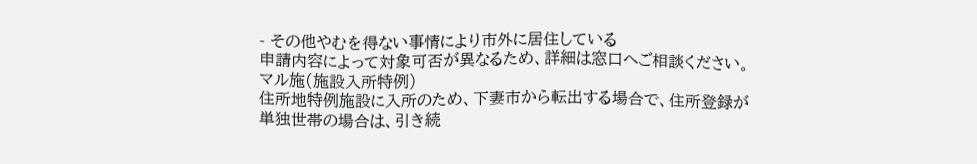- その他やむを得ない事情により市外に居住している
申請内容によって対象可否が異なるため、詳細は窓口へご相談ください。
マル施(施設入所特例)
住所地特例施設に入所のため、下妻市から転出する場合で、住所登録が単独世帯の場合は、引き続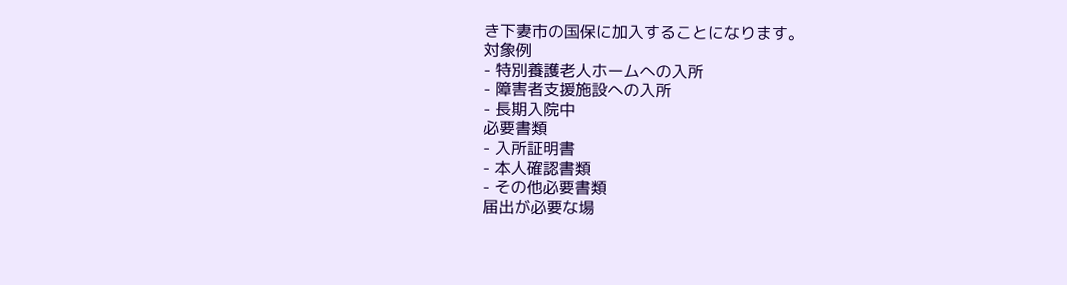き下妻市の国保に加入することになります。
対象例
- 特別養護老人ホームへの入所
- 障害者支援施設への入所
- 長期入院中
必要書類
- 入所証明書
- 本人確認書類
- その他必要書類
届出が必要な場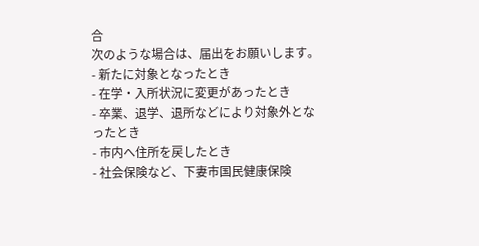合
次のような場合は、届出をお願いします。
- 新たに対象となったとき
- 在学・入所状況に変更があったとき
- 卒業、退学、退所などにより対象外となったとき
- 市内へ住所を戻したとき
- 社会保険など、下妻市国民健康保険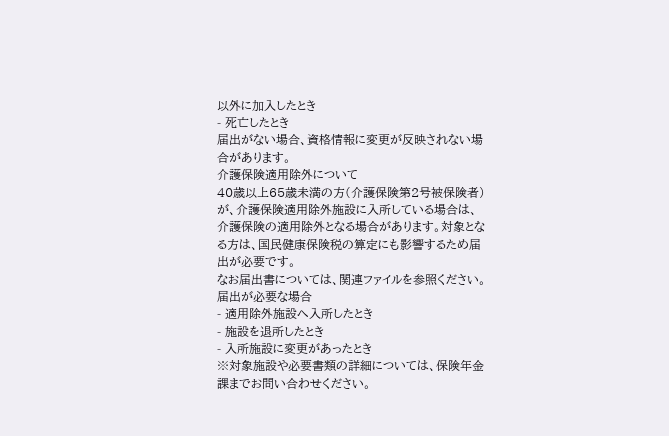以外に加入したとき
- 死亡したとき
届出がない場合、資格情報に変更が反映されない場合があります。
介護保険適用除外について
40歳以上65歳未満の方(介護保険第2号被保険者)が、介護保険適用除外施設に入所している場合は、介護保険の適用除外となる場合があります。対象となる方は、国民健康保険税の算定にも影響するため届出が必要です。
なお届出書については、関連ファイルを参照ください。
届出が必要な場合
- 適用除外施設へ入所したとき
- 施設を退所したとき
- 入所施設に変更があったとき
※対象施設や必要書類の詳細については、保険年金課までお問い合わせください。